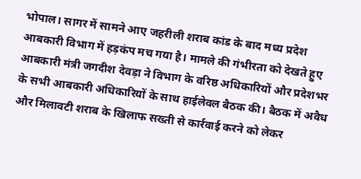भोपाल। सागर में सामने आए जहरीली शराब कांड के बाद मध्य प्रदेश आबकारी विभाग में हड़कंप मच गया है। मामले की गंभीरता को देखते हुए आबकारी मंत्री जगदीश देवड़ा ने विभाग के वरिष्ठ अधिकारियों और प्रदेशभर के सभी आबकारी अधिकारियों के साथ हाईलेवल बैठक की। बैठक में अवैध और मिलावटी शराब के खिलाफ सख्ती से कार्रवाई करने को लेकर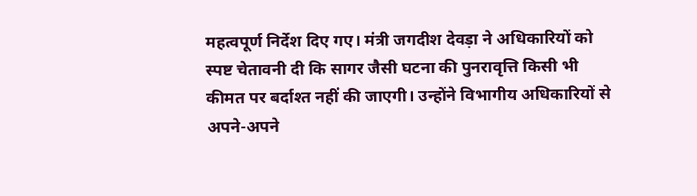महत्वपूर्ण निर्देश दिए गए। मंत्री जगदीश देवड़ा ने अधिकारियों को स्पष्ट चेतावनी दी कि सागर जैसी घटना की पुनरावृत्ति किसी भी कीमत पर बर्दाश्त नहीं की जाएगी। उन्होंने विभागीय अधिकारियों से अपने-अपने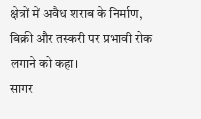क्षेत्रों में अवैध शराब के निर्माण, बिक्री और तस्करी पर प्रभावी रोक लगाने को कहा।
सागर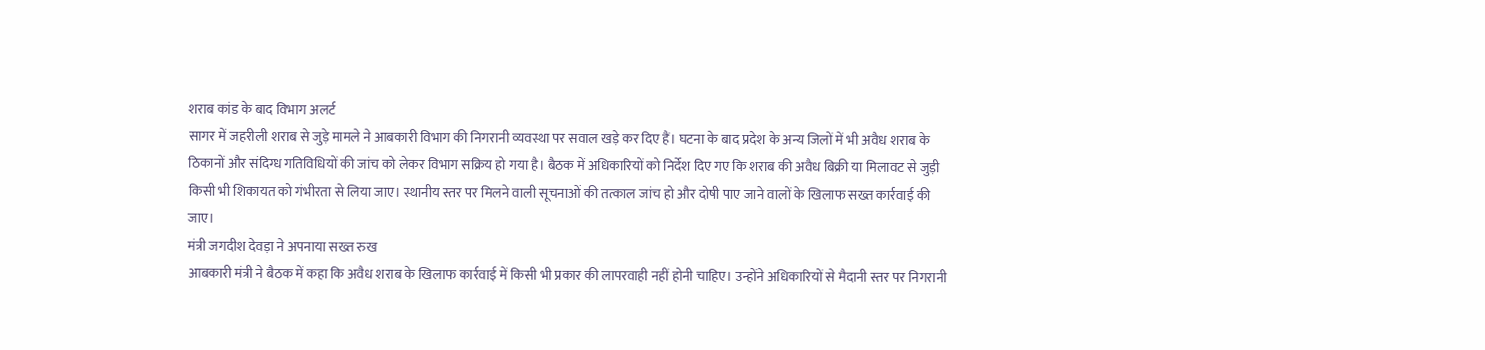शराब कांड के बाद विभाग अलर्ट
सागर में जहरीली शराब से जुड़े मामले ने आबकारी विभाग की निगरानी व्यवस्था पर सवाल खड़े कर दिए हैं। घटना के बाद प्रदेश के अन्य जिलों में भी अवैध शराब के ठिकानों और संदिग्ध गतिविधियों की जांच को लेकर विभाग सक्रिय हो गया है। बैठक में अधिकारियों को निर्देश दिए गए कि शराब की अवैध बिक्री या मिलावट से जुड़ी किसी भी शिकायत को गंभीरता से लिया जाए। स्थानीय स्तर पर मिलने वाली सूचनाओं की तत्काल जांच हो और दोषी पाए जाने वालों के खिलाफ सख्त कार्रवाई की जाए।
मंत्री जगदीश देवड़ा ने अपनाया सख्त रुख
आबकारी मंत्री ने बैठक में कहा कि अवैध शराब के खिलाफ कार्रवाई में किसी भी प्रकार की लापरवाही नहीं होनी चाहिए। उन्होंने अधिकारियों से मैदानी स्तर पर निगरानी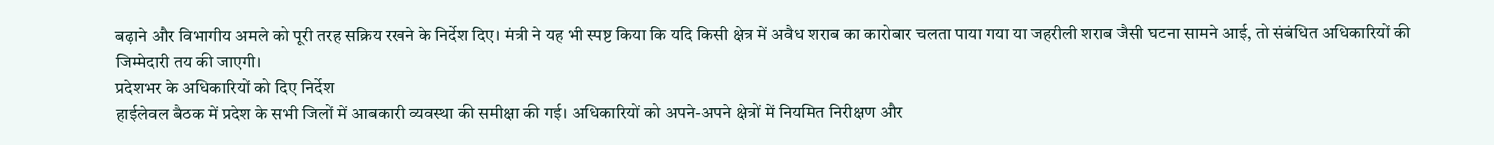बढ़ाने और विभागीय अमले को पूरी तरह सक्रिय रखने के निर्देश दिए। मंत्री ने यह भी स्पष्ट किया कि यदि किसी क्षेत्र में अवैध शराब का कारोबार चलता पाया गया या जहरीली शराब जैसी घटना सामने आई, तो संबंधित अधिकारियों की जिम्मेदारी तय की जाएगी।
प्रदेशभर के अधिकारियों को दिए निर्देश
हाईलेवल बैठक में प्रदेश के सभी जिलों में आबकारी व्यवस्था की समीक्षा की गई। अधिकारियों को अपने-अपने क्षेत्रों में नियमित निरीक्षण और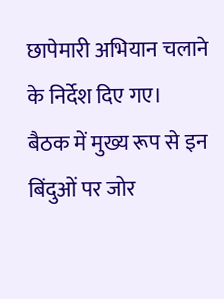छापेमारी अभियान चलाने के निर्देश दिए गए।
बैठक में मुख्य रूप से इन बिंदुओं पर जोर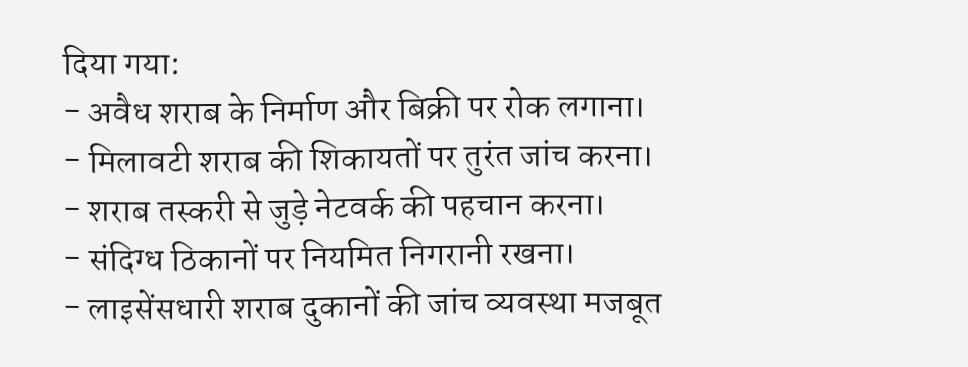दिया गया:
- अवैध शराब के निर्माण और बिक्री पर रोक लगाना।
- मिलावटी शराब की शिकायतों पर तुरंत जांच करना।
- शराब तस्करी से जुड़े नेटवर्क की पहचान करना।
- संदिग्ध ठिकानों पर नियमित निगरानी रखना।
- लाइसेंसधारी शराब दुकानों की जांच व्यवस्था मजबूत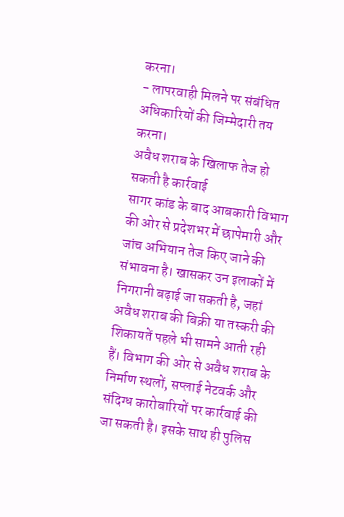करना।
- लापरवाही मिलने पर संबंधित अधिकारियों की जिम्मेदारी तय करना।
अवैध शराब के खिलाफ तेज हो सकती है कार्रवाई
सागर कांड के बाद आबकारी विभाग की ओर से प्रदेशभर में छापेमारी और जांच अभियान तेज किए जाने की संभावना है। खासकर उन इलाकों में निगरानी बढ़ाई जा सकती है, जहां अवैध शराब की बिक्री या तस्करी की शिकायतें पहले भी सामने आती रही हैं। विभाग की ओर से अवैध शराब के निर्माण स्थलों, सप्लाई नेटवर्क और संदिग्ध कारोबारियों पर कार्रवाई की जा सकती है। इसके साथ ही पुलिस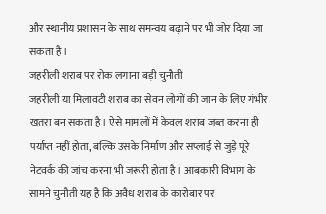और स्थानीय प्रशासन के साथ समन्वय बढ़ाने पर भी जोर दिया जा सकता है।
जहरीली शराब पर रोक लगाना बड़ी चुनौती
जहरीली या मिलावटी शराब का सेवन लोगों की जान के लिए गंभीर खतरा बन सकता है। ऐसे मामलों में केवल शराब जब्त करना ही पर्याप्त नहीं होता, बल्कि उसके निर्माण और सप्लाई से जुड़े पूरे नेटवर्क की जांच करना भी जरूरी होता है। आबकारी विभाग के सामने चुनौती यह है कि अवैध शराब के कारोबार पर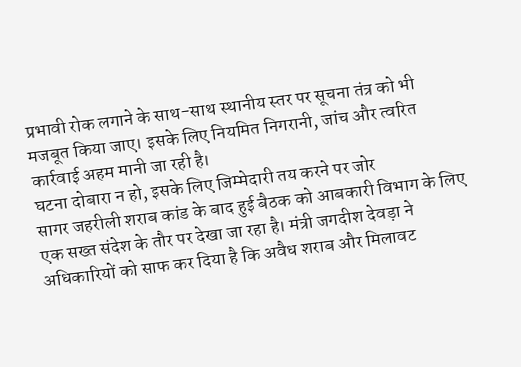प्रभावी रोक लगाने के साथ-साथ स्थानीय स्तर पर सूचना तंत्र को भी मजबूत किया जाए। इसके लिए नियमित निगरानी, जांच और त्वरित कार्रवाई अहम मानी जा रही है।
घटना दोबारा न हो, इसके लिए जिम्मेदारी तय करने पर जोर
सागर जहरीली शराब कांड के बाद हुई बैठक को आबकारी विभाग के लिए एक सख्त संदेश के तौर पर देखा जा रहा है। मंत्री जगदीश देवड़ा ने अधिकारियों को साफ कर दिया है कि अवैध शराब और मिलावट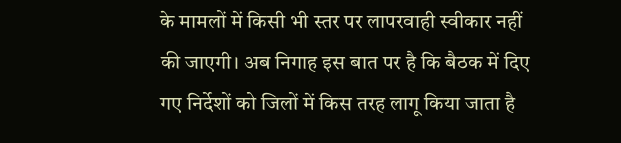के मामलों में किसी भी स्तर पर लापरवाही स्वीकार नहीं की जाएगी। अब निगाह इस बात पर है कि बैठक में दिए गए निर्देशों को जिलों में किस तरह लागू किया जाता है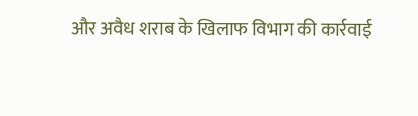और अवैध शराब के खिलाफ विभाग की कार्रवाई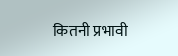कितनी प्रभावी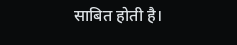साबित होती है।